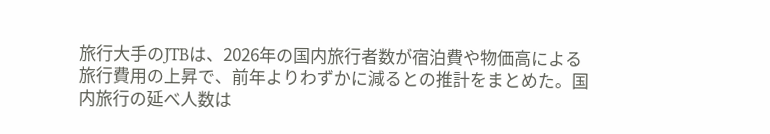旅行大手のJTBは、2026年の国内旅行者数が宿泊費や物価高による旅行費用の上昇で、前年よりわずかに減るとの推計をまとめた。国内旅行の延べ人数は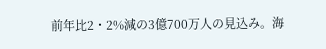前年比2・2%減の3億700万人の見込み。海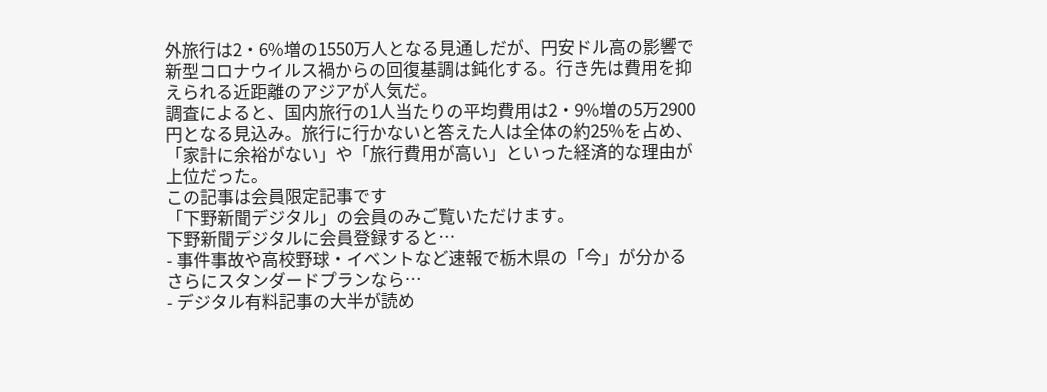外旅行は2・6%増の1550万人となる見通しだが、円安ドル高の影響で新型コロナウイルス禍からの回復基調は鈍化する。行き先は費用を抑えられる近距離のアジアが人気だ。
調査によると、国内旅行の1人当たりの平均費用は2・9%増の5万2900円となる見込み。旅行に行かないと答えた人は全体の約25%を占め、「家計に余裕がない」や「旅行費用が高い」といった経済的な理由が上位だった。
この記事は会員限定記事です
「下野新聞デジタル」の会員のみご覧いただけます。
下野新聞デジタルに会員登録すると…
- 事件事故や高校野球・イベントなど速報で栃木県の「今」が分かる
さらにスタンダードプランなら…
- デジタル有料記事の大半が読め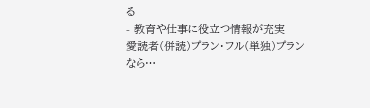る
- 教育や仕事に役立つ情報が充実
愛読者(併読)プラン・フル(単独)プランなら…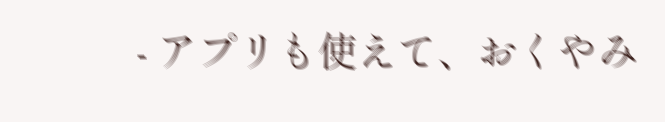- アプリも使えて、おくやみ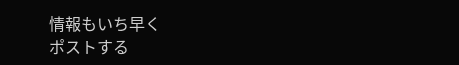情報もいち早く
ポストする